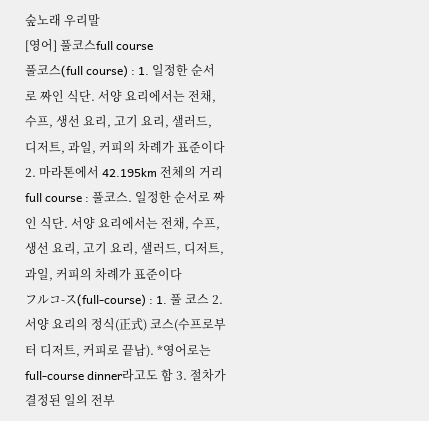숲노래 우리말
[영어] 풀코스full course
풀코스(full course) : 1. 일정한 순서로 짜인 식단. 서양 요리에서는 전채, 수프, 생선 요리, 고기 요리, 샐러드, 디저트, 과일, 커피의 차례가 표준이다 2. 마라톤에서 42.195km 전체의 거리
full course : 풀코스. 일정한 순서로 짜인 식단. 서양 요리에서는 전채, 수프, 생선 요리, 고기 요리, 샐러드, 디저트, 과일, 커피의 차례가 표준이다
フルコ-ス(full-course) : 1. 풀 코스 2. 서양 요리의 정식(正式) 코스(수프로부터 디저트, 커피로 끝남). *영어로는 full-course dinner라고도 함 3. 절차가 결정된 일의 전부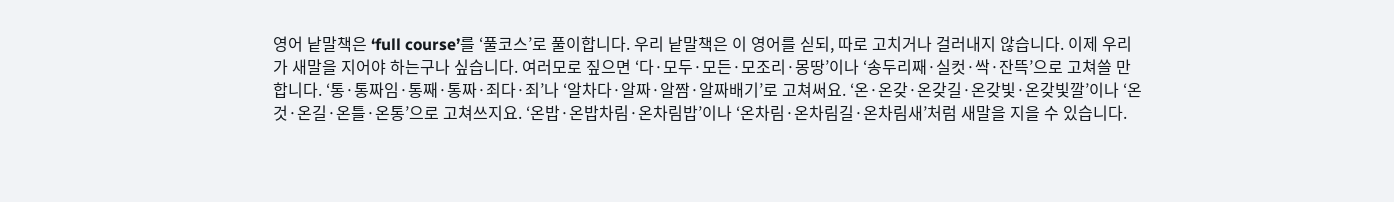영어 낱말책은 ‘full course’를 ‘풀코스’로 풀이합니다. 우리 낱말책은 이 영어를 싣되, 따로 고치거나 걸러내지 않습니다. 이제 우리가 새말을 지어야 하는구나 싶습니다. 여러모로 짚으면 ‘다·모두·모든·모조리·몽땅’이나 ‘송두리째·실컷·싹·잔뜩’으로 고쳐쓸 만합니다. ‘통·통짜임·통째·통짜·죄다·죄’나 ‘알차다·알짜·알짬·알짜배기’로 고쳐써요. ‘온·온갖·온갖길·온갖빛·온갖빛깔’이나 ‘온것·온길·온틀·온통’으로 고쳐쓰지요. ‘온밥·온밥차림·온차림밥’이나 ‘온차림·온차림길·온차림새’처럼 새말을 지을 수 있습니다.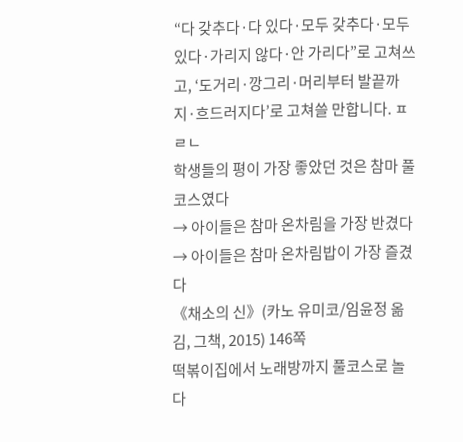“다 갖추다·다 있다·모두 갖추다·모두 있다·가리지 않다·안 가리다”로 고쳐쓰고, ‘도거리·깡그리·머리부터 발끝까지·흐드러지다’로 고쳐쓸 만합니다. ㅍㄹㄴ
학생들의 평이 가장 좋았던 것은 참마 풀코스였다
→ 아이들은 참마 온차림을 가장 반겼다
→ 아이들은 참마 온차림밥이 가장 즐겼다
《채소의 신》(카노 유미코/임윤정 옮김, 그책, 2015) 146쪽
떡볶이집에서 노래방까지 풀코스로 놀다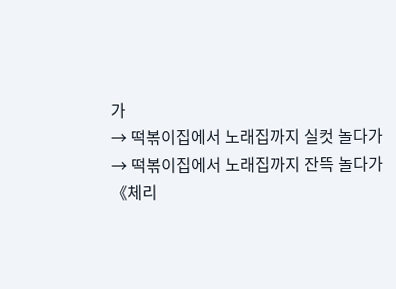가
→ 떡볶이집에서 노래집까지 실컷 놀다가
→ 떡볶이집에서 노래집까지 잔뜩 놀다가
《체리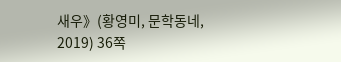새우》(황영미, 문학동네, 2019) 36쪽